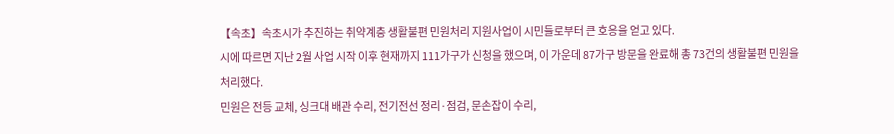【속초】속초시가 추진하는 취약계층 생활불편 민원처리 지원사업이 시민들로부터 큰 호응을 얻고 있다.
시에 따르면 지난 2월 사업 시작 이후 현재까지 111가구가 신청을 했으며, 이 가운데 87가구 방문을 완료해 총 73건의 생활불편 민원을 처리했다.
민원은 전등 교체, 싱크대 배관 수리, 전기전선 정리·점검, 문손잡이 수리,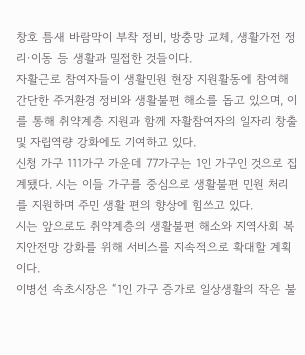창호 틈새 바람막이 부착 정비, 방충망 교체, 생활가전 정리·이동 등 생활과 밀접한 것들이다.
자활근로 참여자들이 생활민원 현장 지원활동에 참여해 간단한 주거환경 정비와 생활불편 해소를 돕고 있으며, 이를 통해 취약계층 지원과 함께 자활참여자의 일자리 창출 및 자립역량 강화에도 기여하고 있다.
신청 가구 111가구 가운데 77가구는 1인 가구인 것으로 집계됐다. 시는 이들 가구를 중심으로 생활불편 민원 처리를 지원하며 주민 생활 편의 향상에 힘쓰고 있다.
시는 앞으로도 취약계층의 생활불편 해소와 지역사회 복지안전망 강화를 위해 서비스를 지속적으로 확대할 계획이다.
이병선 속초시장은 “1인 가구 증가로 일상생활의 작은 불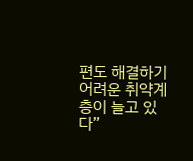편도 해결하기 어려운 취약계층이 늘고 있다”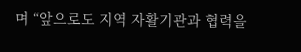며 “앞으로도 지역 자활기관과 협력을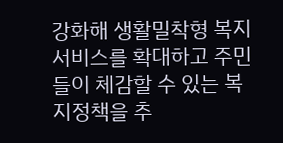강화해 생활밀착형 복지서비스를 확대하고 주민들이 체감할 수 있는 복지정책을 추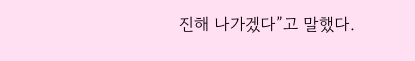진해 나가겠다”고 말했다.